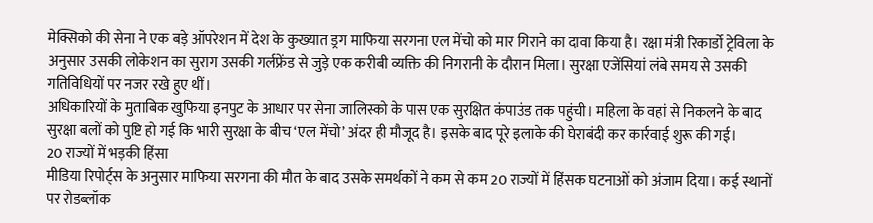मेक्सिको की सेना ने एक बड़े ऑपरेशन में देश के कुख्यात ड्रग माफिया सरगना एल मेंचो को मार गिराने का दावा किया है। रक्षा मंत्री रिकार्डो ट्रेविला के अनुसार उसकी लोकेशन का सुराग उसकी गर्लफ्रेंड से जुड़े एक करीबी व्यक्ति की निगरानी के दौरान मिला। सुरक्षा एजेंसियां लंबे समय से उसकी गतिविधियों पर नजर रखे हुए थीं।
अधिकारियों के मुताबिक खुफिया इनपुट के आधार पर सेना जालिस्को के पास एक सुरक्षित कंपाउंड तक पहुंची। महिला के वहां से निकलने के बाद सुरक्षा बलों को पुष्टि हो गई कि भारी सुरक्षा के बीच ‘एल मेंचो’ अंदर ही मौजूद है। इसके बाद पूरे इलाके की घेराबंदी कर कार्रवाई शुरू की गई।
20 राज्यों में भड़की हिंसा
मीडिया रिपोर्ट्स के अनुसार माफिया सरगना की मौत के बाद उसके समर्थकों ने कम से कम 20 राज्यों में हिंसक घटनाओं को अंजाम दिया। कई स्थानों पर रोडब्लॉक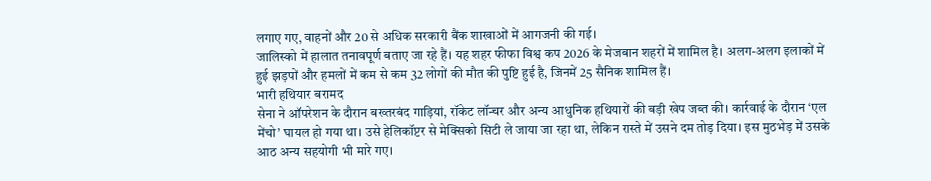लगाए गए, वाहनों और 20 से अधिक सरकारी बैंक शाखाओं में आगजनी की गई।
जालिस्को में हालात तनावपूर्ण बताए जा रहे हैं। यह शहर फीफा विश्व कप 2026 के मेजबान शहरों में शामिल है। अलग-अलग इलाकों में हुई झड़पों और हमलों में कम से कम 32 लोगों की मौत की पुष्टि हुई है, जिनमें 25 सैनिक शामिल हैं।
भारी हथियार बरामद
सेना ने ऑपरेशन के दौरान बख्तरबंद गाड़ियां, रॉकेट लॉन्चर और अन्य आधुनिक हथियारों की बड़ी खेप जब्त की। कार्रवाई के दौरान ‘एल मेंचो’ घायल हो गया था। उसे हेलिकॉप्टर से मेक्सिको सिटी ले जाया जा रहा था, लेकिन रास्ते में उसने दम तोड़ दिया। इस मुठभेड़ में उसके आठ अन्य सहयोगी भी मारे गए।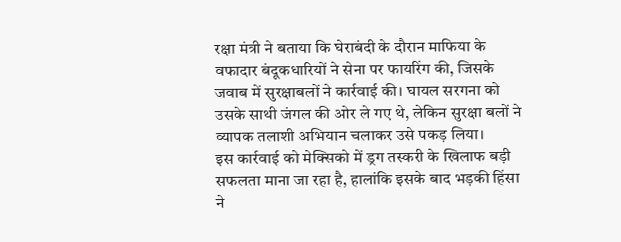रक्षा मंत्री ने बताया कि घेराबंदी के दौरान माफिया के वफादार बंदूकधारियों ने सेना पर फायरिंग की, जिसके जवाब में सुरक्षाबलों ने कार्रवाई की। घायल सरगना को उसके साथी जंगल की ओर ले गए थे, लेकिन सुरक्षा बलों ने व्यापक तलाशी अभियान चलाकर उसे पकड़ लिया।
इस कार्रवाई को मेक्सिको में ड्रग तस्करी के खिलाफ बड़ी सफलता माना जा रहा है, हालांकि इसके बाद भड़की हिंसा ने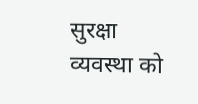सुरक्षा व्यवस्था को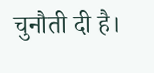चुनौती दी है।